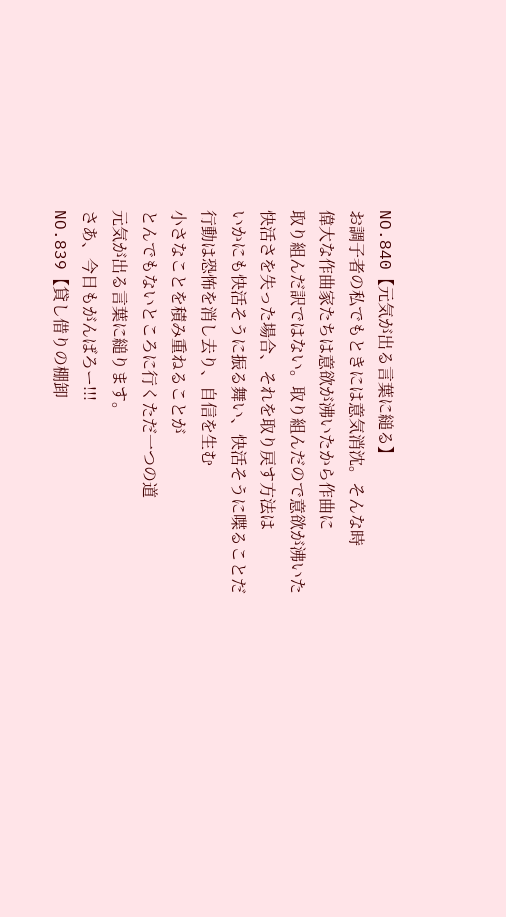NO.840【元気が出る言葉に縋る】
お調子者の私でもときには意気消沈。そんな時
偉大な作曲家たちは意欲が沸いたから作曲に
取り組んだ訳ではない。取り組んだので意欲が沸いた
快活さを失った場合、それを取り戻す方法は
いかにも快活そうに振る舞い、快活そうに喋ることだ
行動は恐怖を消し去り、自信を生む
小さなことを積み重ねることが
とんでもないところに行くただ一つの道
元気が出る言葉に縋ります。
さあ、今日もがんばろー!!!
NO.839【貸し借りの棚卸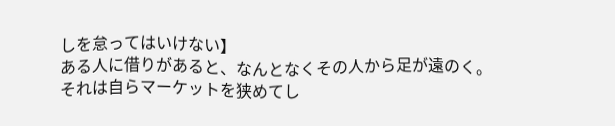しを怠ってはいけない】
ある人に借りがあると、なんとなくその人から足が遠のく。
それは自らマーケットを狭めてし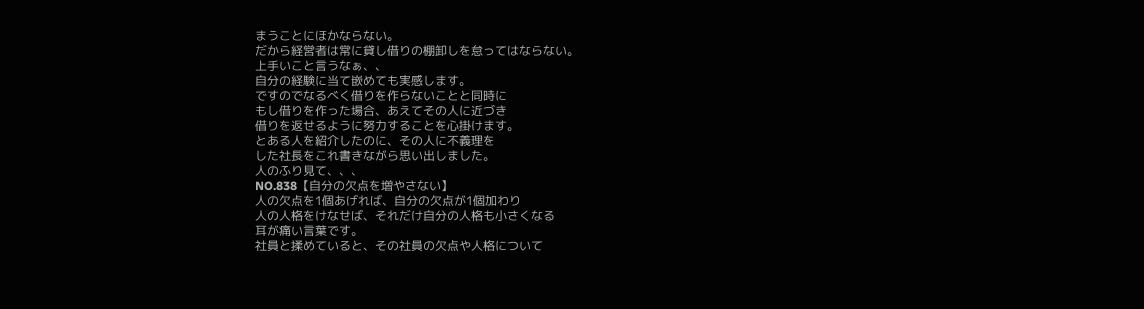まうことにほかならない。
だから経営者は常に貸し借りの棚卸しを怠ってはならない。
上手いこと言うなぁ、、
自分の経験に当て嵌めても実感します。
ですのでなるべく借りを作らないことと同時に
もし借りを作った場合、あえてその人に近づき
借りを返せるように努力することを心掛けます。
とある人を紹介したのに、その人に不義理を
した社長をこれ書きながら思い出しました。
人のふり見て、、、
NO.838【自分の欠点を増やさない】
人の欠点を1個あげれば、自分の欠点が1個加わり
人の人格をけなせば、それだけ自分の人格も小さくなる
耳が痛い言葉です。
社員と揉めていると、その社員の欠点や人格について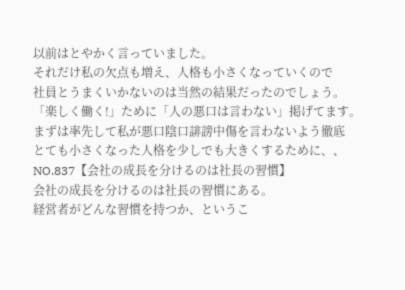以前はとやかく言っていました。
それだけ私の欠点も増え、人格も小さくなっていくので
社員とうまくいかないのは当然の結果だったのでしょう。
「楽しく働く!」ために「人の悪口は言わない」掲げてます。
まずは率先して私が悪口陰口誹謗中傷を言わないよう徹底
とても小さくなった人格を少しでも大きくするために、、
NO.837【会社の成長を分けるのは社長の習慣】
会社の成長を分けるのは社長の習慣にある。
経営者がどんな習慣を持つか、というこ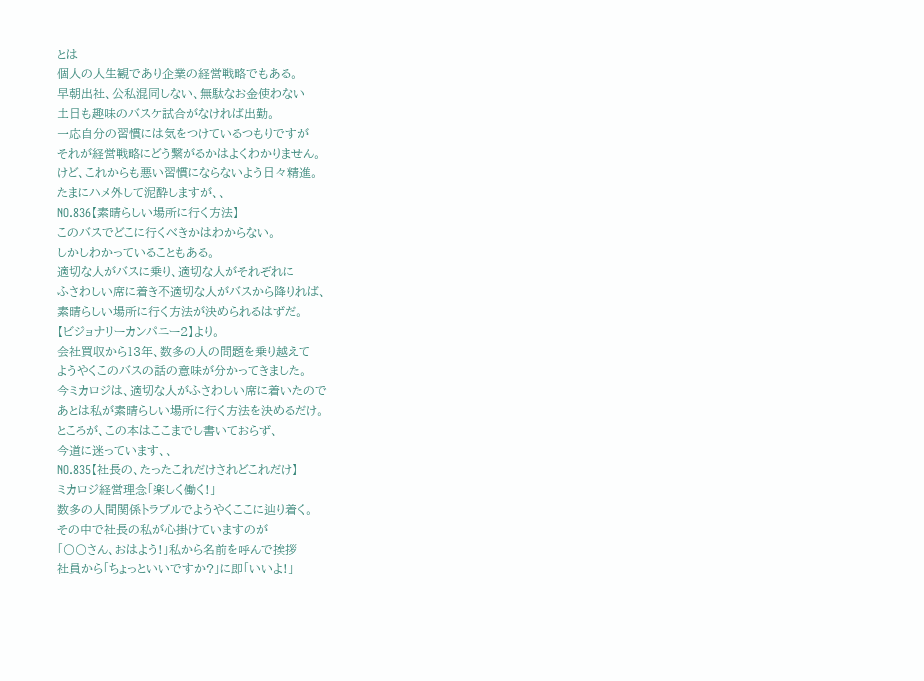とは
個人の人生観であり企業の経営戦略でもある。
早朝出社、公私混同しない、無駄なお金使わない
土日も趣味のバスケ試合がなければ出勤。
一応自分の習慣には気をつけているつもりですが
それが経営戦略にどう繋がるかはよくわかりません。
けど、これからも悪い習慣にならないよう日々精進。
たまにハメ外して泥酔しますが、、
NO.836【素晴らしい場所に行く方法】
このバスでどこに行くべきかはわからない。
しかしわかっていることもある。
適切な人がバスに乗り、適切な人がそれぞれに
ふさわしい席に着き不適切な人がバスから降りれば、
素晴らしい場所に行く方法が決められるはずだ。
【ビジョナリーカンパニー2】より。
会社買収から13年、数多の人の問題を乗り越えて
ようやくこのバスの話の意味が分かってきました。
今ミカロジは、適切な人がふさわしい席に着いたので
あとは私が素晴らしい場所に行く方法を決めるだけ。
ところが、この本はここまでし書いておらず、
今道に迷っています、、
NO.835【社長の、たったこれだけされどこれだけ】
ミカロジ経営理念「楽しく働く!」
数多の人間関係トラブルでようやくここに辿り着く。
その中で社長の私が心掛けていますのが
「〇〇さん、おはよう!」私から名前を呼んで挨拶
社員から「ちょっといいですか?」に即「いいよ!」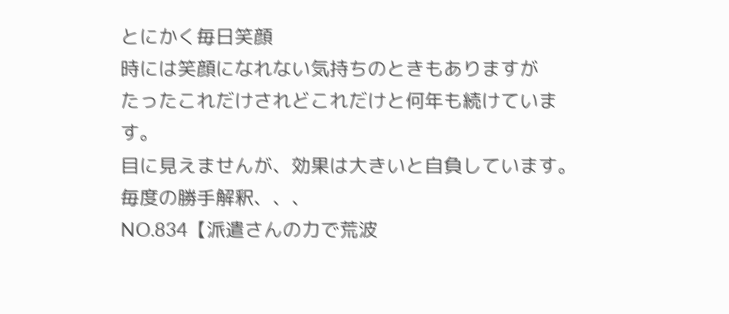とにかく毎日笑顔
時には笑顔になれない気持ちのときもありますが
たったこれだけされどこれだけと何年も続けています。
目に見えませんが、効果は大きいと自負しています。
毎度の勝手解釈、、、
NO.834【派遣さんの力で荒波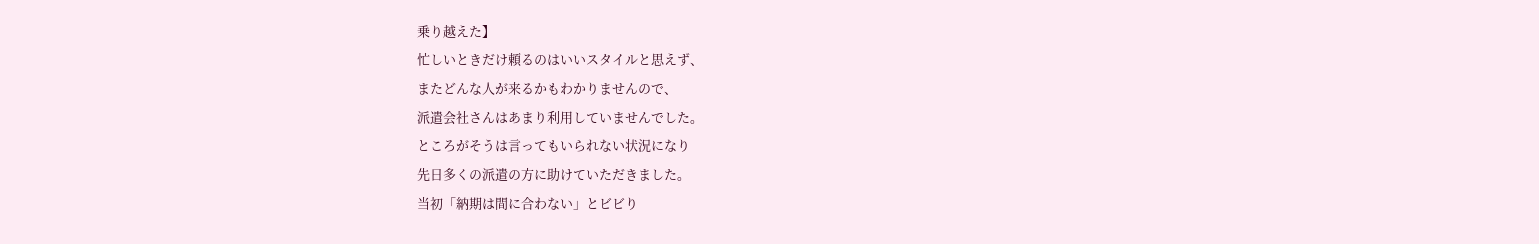乗り越えた】
忙しいときだけ頼るのはいいスタイルと思えず、
またどんな人が来るかもわかりませんので、
派遣会社さんはあまり利用していませんでした。
ところがそうは言ってもいられない状況になり
先日多くの派遣の方に助けていただきました。
当初「納期は間に合わない」とビビり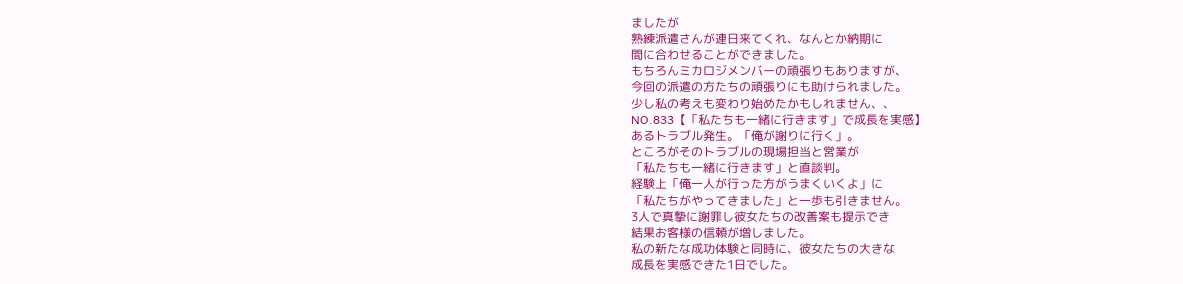ましたが
熟練派遣さんが連日来てくれ、なんとか納期に
間に合わせることができました。
もちろんミカロジメンバーの頑張りもありますが、
今回の派遣の方たちの頑張りにも助けられました。
少し私の考えも変わり始めたかもしれません、、
NO.833【「私たちも一緒に行きます」で成長を実感】
あるトラブル発生。「俺が謝りに行く」。
ところがそのトラブルの現場担当と営業が
「私たちも一緒に行きます」と直談判。
経験上「俺一人が行った方がうまくいくよ」に
「私たちがやってきました」と一歩も引きません。
3人で真摯に謝罪し彼女たちの改善案も提示でき
結果お客様の信頼が増しました。
私の新たな成功体験と同時に、彼女たちの大きな
成長を実感できた1日でした。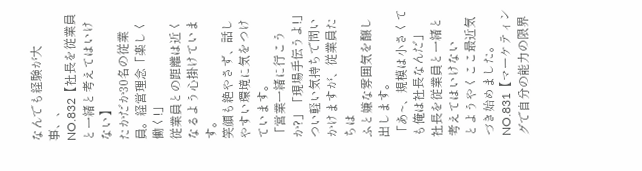なんでも経験が大事、、
NO.832【社長を従業員と一緒と考えてはいけない】
たかだか30名の従業員。経営理念「楽しく働く!」
従業員との距離は近くなるよう心掛けています。
笑顔も絶やさず、話しやすい環境に気をつけています。
「営業一緒に行こうか?」「現場手伝うよ!」
つい軽い気持ちで問いかけますが、従業員たちは
ふと嫌な雰囲気を醸し出します。
「あ~、規模は小さくても俺は社長なんだ」
社長を従業員と一緒と考えてはいけない
とようやくここ最近気づき始めました。
NO.831【マーケティングで自分の能力の限界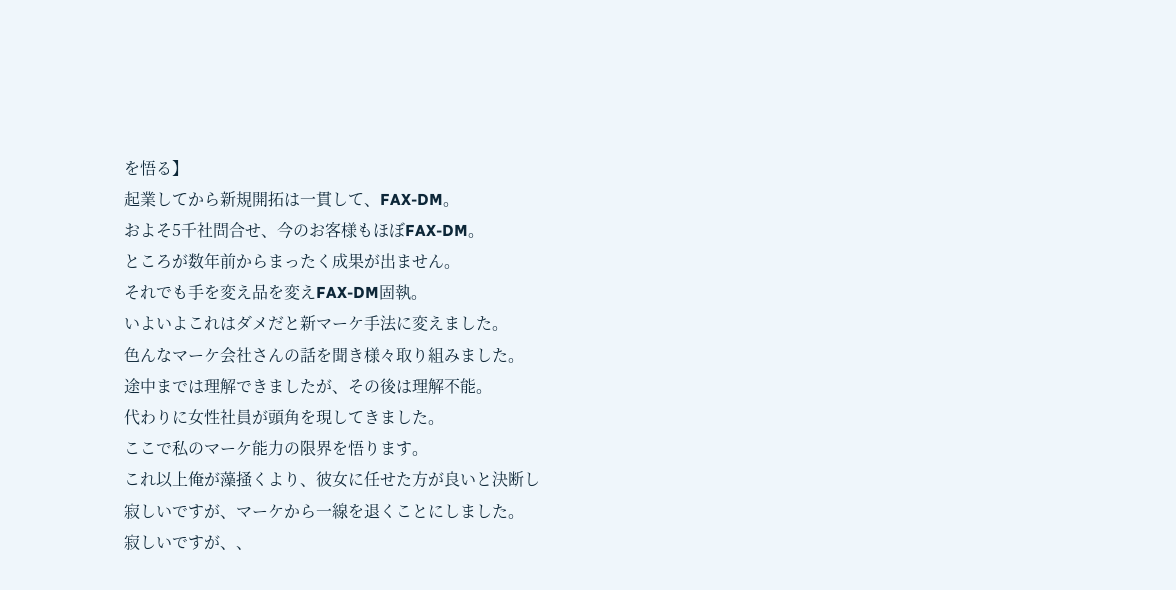を悟る】
起業してから新規開拓は一貫して、FAX-DM。
およそ5千社問合せ、今のお客様もほぼFAX-DM。
ところが数年前からまったく成果が出ません。
それでも手を変え品を変えFAX-DM固執。
いよいよこれはダメだと新マーケ手法に変えました。
色んなマーケ会社さんの話を聞き様々取り組みました。
途中までは理解できましたが、その後は理解不能。
代わりに女性社員が頭角を現してきました。
ここで私のマーケ能力の限界を悟ります。
これ以上俺が藻掻くより、彼女に任せた方が良いと決断し
寂しいですが、マーケから一線を退くことにしました。
寂しいですが、、